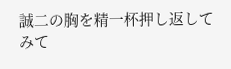誠二の胸を精一杯押し返してみて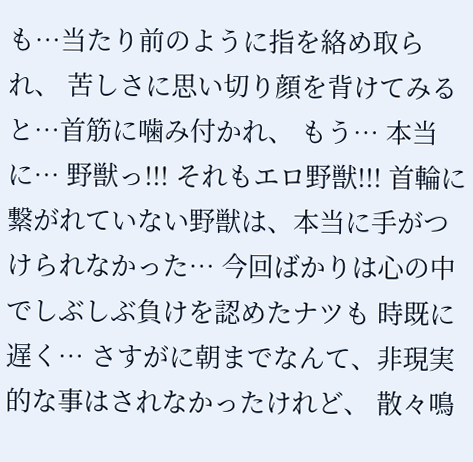も…当たり前のように指を絡め取られ、 苦しさに思い切り顔を背けてみると…首筋に噛み付かれ、 もう… 本当に… 野獣っ!!! それもエロ野獣!!! 首輪に繋がれていない野獣は、本当に手がつけられなかった… 今回ばかりは心の中でしぶしぶ負けを認めたナツも 時既に遅く… さすがに朝までなんて、非現実的な事はされなかったけれど、 散々鳴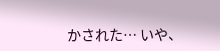かされた… いや、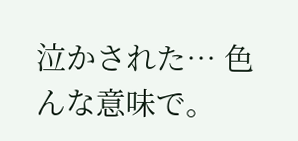泣かされた… 色んな意味で。